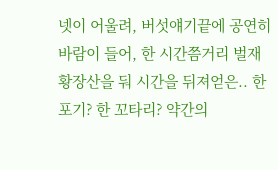넷이 어울려, 버섯얘기끝에 공연히 바람이 들어, 한 시간쯤거리 벌재황장산을 둬 시간을 뒤져얻은.. 한 포기? 한 꼬타리? 약간의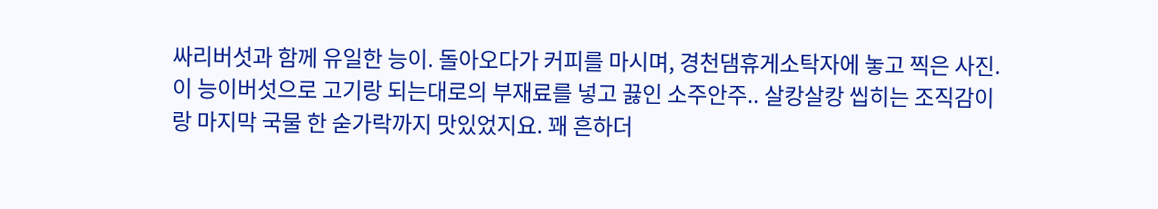싸리버섯과 함께 유일한 능이. 돌아오다가 커피를 마시며, 경천댐휴게소탁자에 놓고 찍은 사진. 이 능이버섯으로 고기랑 되는대로의 부재료를 넣고 끓인 소주안주.. 살캉살캉 씹히는 조직감이랑 마지막 국물 한 숟가락까지 맛있었지요. 꽤 흔하더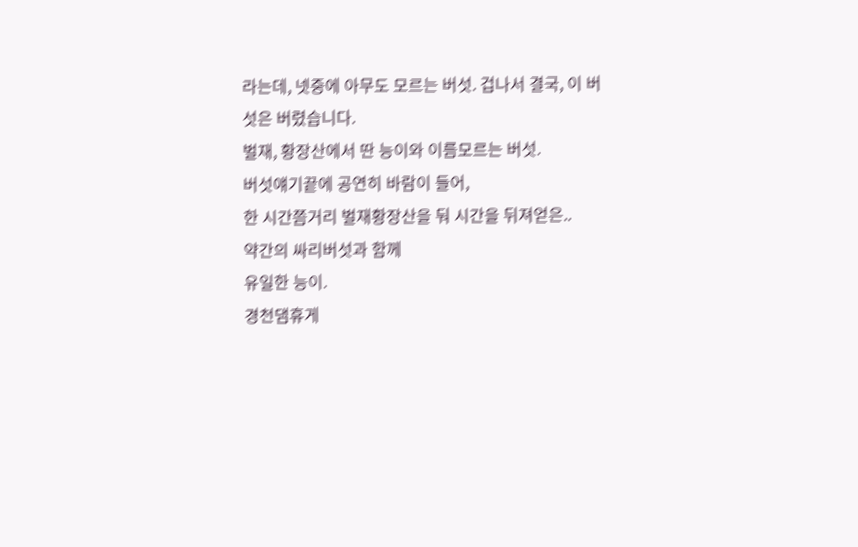라는데, 넷중에 아무도 모르는 버섯. 겁나서 결국, 이 버섯은 버렸습니다.
벌재, 황장산에서 딴 능이와 이름모르는 버섯.
버섯얘기끝에 공연히 바람이 들어,
한 시간쯤거리 벌재황장산을 둬 시간을 뒤져얻은..
약간의 싸리버섯과 함께
유일한 능이.
경천댐휴게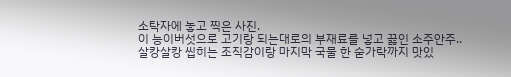소탁자에 놓고 찍은 사진.
이 능이버섯으로 고기랑 되는대로의 부재료를 넣고 끓인 소주안주..
살캉살캉 씹히는 조직감이랑 마지막 국물 한 숟가락까지 맛있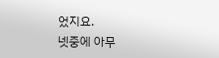었지요.
넷중에 아무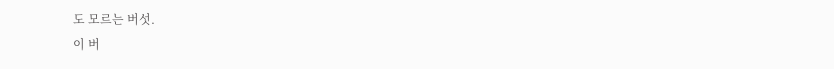도 모르는 버섯.
이 버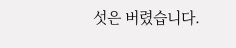섯은 버렸습니다.